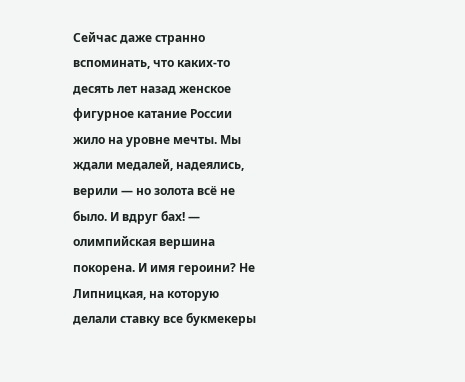Сейчас даже странно вспоминать, что каких-то десять лет назад женское фигурное катание России жило на уровне мечты. Мы ждали медалей, надеялись, верили — но золота всё не было. И вдруг бах! — олимпийская вершина покорена. И имя героини? Не Липницкая, на которую делали ставку все букмекеры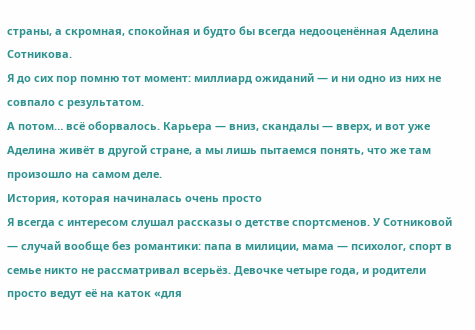страны, а скромная, спокойная и будто бы всегда недооценённая Аделина Сотникова.
Я до сих пор помню тот момент: миллиард ожиданий — и ни одно из них не совпало с результатом.
А потом… всё оборвалось. Карьера — вниз, скандалы — вверх, и вот уже Аделина живёт в другой стране, а мы лишь пытаемся понять, что же там произошло на самом деле.
История, которая начиналась очень просто
Я всегда с интересом слушал рассказы о детстве спортсменов. У Сотниковой — случай вообще без романтики: папа в милиции, мама — психолог, спорт в семье никто не рассматривал всерьёз. Девочке четыре года, и родители просто ведут её на каток «для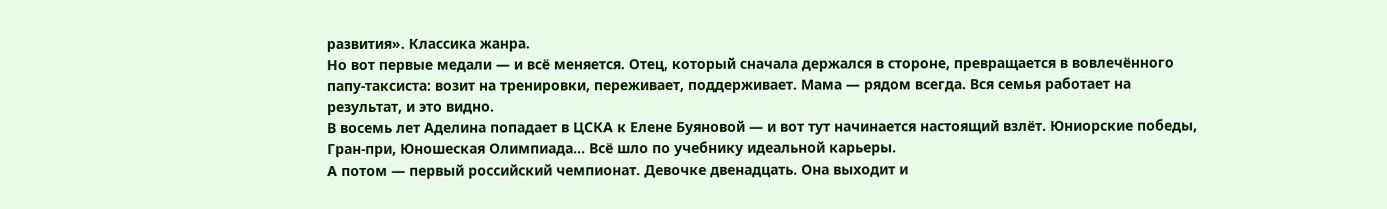развития». Классика жанра.
Но вот первые медали — и всё меняется. Отец, который сначала держался в стороне, превращается в вовлечённого папу-таксиста: возит на тренировки, переживает, поддерживает. Мама — рядом всегда. Вся семья работает на результат, и это видно.
В восемь лет Аделина попадает в ЦСКА к Елене Буяновой — и вот тут начинается настоящий взлёт. Юниорские победы, Гран-при, Юношеская Олимпиада… Всё шло по учебнику идеальной карьеры.
А потом — первый российский чемпионат. Девочке двенадцать. Она выходит и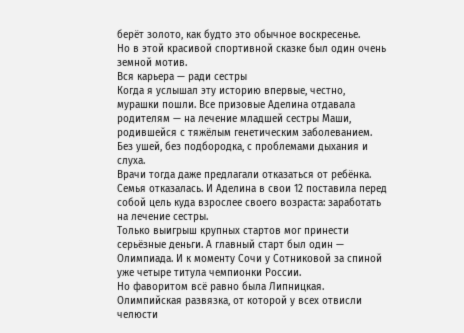берёт золото, как будто это обычное воскресенье.
Но в этой красивой спортивной сказке был один очень земной мотив.
Вся карьера — ради сестры
Когда я услышал эту историю впервые, честно, мурашки пошли. Все призовые Аделина отдавала родителям — на лечение младшей сестры Маши, родившейся с тяжёлым генетическим заболеванием. Без ушей, без подбородка, с проблемами дыхания и слуха.
Врачи тогда даже предлагали отказаться от ребёнка. Семья отказалась. И Аделина в свои 12 поставила перед собой цель куда взрослее своего возраста: заработать на лечение сестры.
Только выигрыш крупных стартов мог принести серьёзные деньги. А главный старт был один — Олимпиада. И к моменту Сочи у Сотниковой за спиной уже четыре титула чемпионки России.
Но фаворитом всё равно была Липницкая.
Олимпийская развязка, от которой у всех отвисли челюсти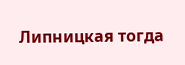Липницкая тогда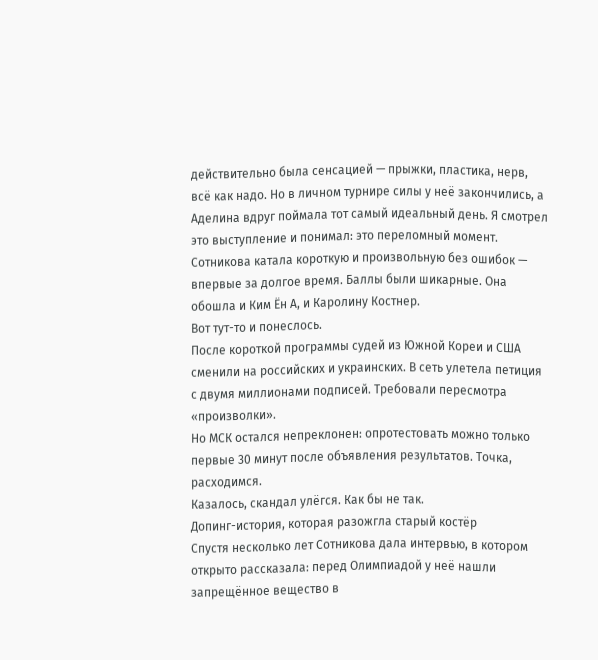действительно была сенсацией — прыжки, пластика, нерв, всё как надо. Но в личном турнире силы у неё закончились, а Аделина вдруг поймала тот самый идеальный день. Я смотрел это выступление и понимал: это переломный момент.
Сотникова катала короткую и произвольную без ошибок — впервые за долгое время. Баллы были шикарные. Она обошла и Ким Ён А, и Каролину Костнер.
Вот тут-то и понеслось.
После короткой программы судей из Южной Кореи и США сменили на российских и украинских. В сеть улетела петиция с двумя миллионами подписей. Требовали пересмотра «произволки».
Но МСК остался непреклонен: опротестовать можно только первые 30 минут после объявления результатов. Точка, расходимся.
Казалось, скандал улёгся. Как бы не так.
Допинг-история, которая разожгла старый костёр
Спустя несколько лет Сотникова дала интервью, в котором открыто рассказала: перед Олимпиадой у неё нашли запрещённое вещество в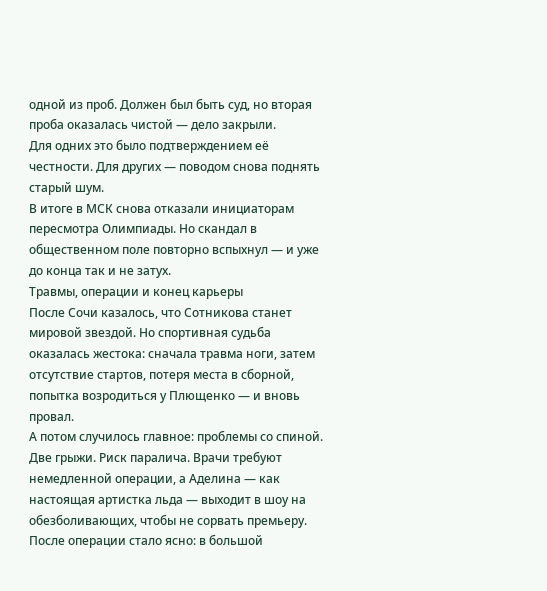одной из проб. Должен был быть суд, но вторая проба оказалась чистой — дело закрыли.
Для одних это было подтверждением её честности. Для других — поводом снова поднять старый шум.
В итоге в МСК снова отказали инициаторам пересмотра Олимпиады. Но скандал в общественном поле повторно вспыхнул — и уже до конца так и не затух.
Травмы, операции и конец карьеры
После Сочи казалось, что Сотникова станет мировой звездой. Но спортивная судьба оказалась жестока: сначала травма ноги, затем отсутствие стартов, потеря места в сборной, попытка возродиться у Плющенко — и вновь провал.
А потом случилось главное: проблемы со спиной.
Две грыжи. Риск паралича. Врачи требуют немедленной операции, а Аделина — как настоящая артистка льда — выходит в шоу на обезболивающих, чтобы не сорвать премьеру.
После операции стало ясно: в большой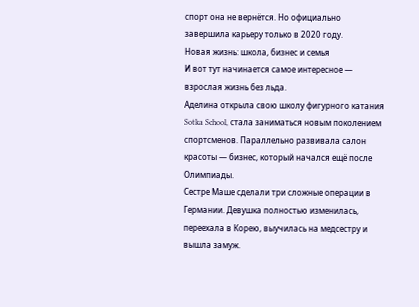спорт она не вернётся. Но официально завершила карьеру только в 2020 году.
Новая жизнь: школа, бизнес и семья
И вот тут начинается самое интересное — взрослая жизнь без льда.
Аделина открыла свою школу фигурного катания Sotka School, стала заниматься новым поколением спортсменов. Параллельно развивала салон красоты — бизнес, который начался ещё после Олимпиады.
Сестре Маше сделали три сложные операции в Германии. Девушка полностью изменилась, переехала в Корею, выучилась на медсестру и вышла замуж.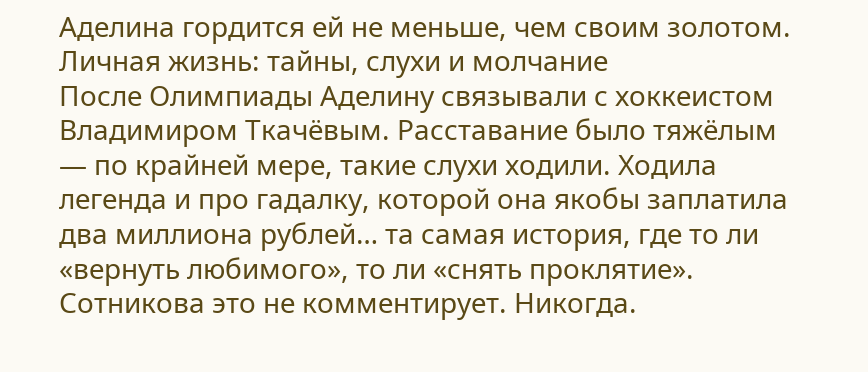Аделина гордится ей не меньше, чем своим золотом.
Личная жизнь: тайны, слухи и молчание
После Олимпиады Аделину связывали с хоккеистом Владимиром Ткачёвым. Расставание было тяжёлым — по крайней мере, такие слухи ходили. Ходила легенда и про гадалку, которой она якобы заплатила два миллиона рублей… та самая история, где то ли «вернуть любимого», то ли «снять проклятие».
Сотникова это не комментирует. Никогда.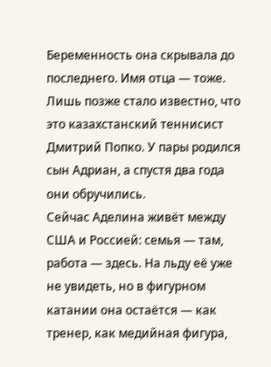Беременность она скрывала до последнего. Имя отца — тоже. Лишь позже стало известно, что это казахстанский теннисист Дмитрий Попко. У пары родился сын Адриан, а спустя два года они обручились.
Сейчас Аделина живёт между США и Россией: семья — там, работа — здесь. На льду её уже не увидеть, но в фигурном катании она остаётся — как тренер, как медийная фигура,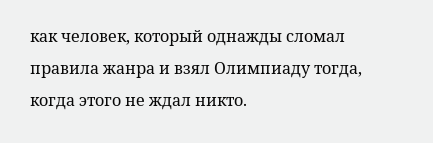как человек, который однажды сломал правила жанра и взял Олимпиаду тогда, когда этого не ждал никто.